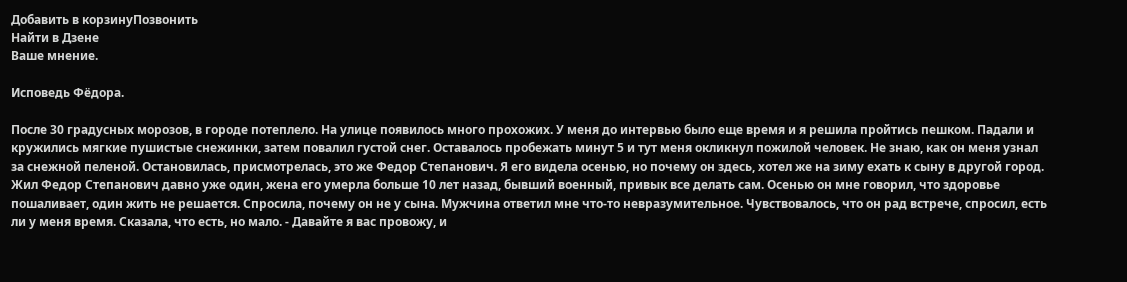Добавить в корзинуПозвонить
Найти в Дзене
Ваше мнение.

Исповедь Фёдора.

После 30 градусных морозов, в городе потеплело. На улице появилось много прохожих. У меня до интервью было еще время и я решила пройтись пешком. Падали и кружились мягкие пушистые снежинки, затем повалил густой снег. Оставалось пробежать минут 5 и тут меня окликнул пожилой человек. Не знаю, как он меня узнал за снежной пеленой. Остановилась, присмотрелась, это же Федор Степанович. Я его видела осенью, но почему он здесь, хотел же на зиму ехать к сыну в другой город. Жил Федор Степанович давно уже один, жена его умерла больше 10 лет назад, бывший военный, привык все делать сам. Осенью он мне говорил, что здоровье пошаливает, один жить не решается. Спросила, почему он не у сына. Мужчина ответил мне что-то невразумительное. Чувствовалось, что он рад встрече, спросил, есть ли у меня время. Сказала, что есть, но мало. - Давайте я вас провожу, и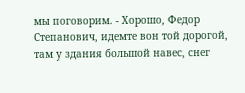мы поговорим. - Хорошо, Федор Степанович, идемте вон той дорогой, там у здания большой навес, снег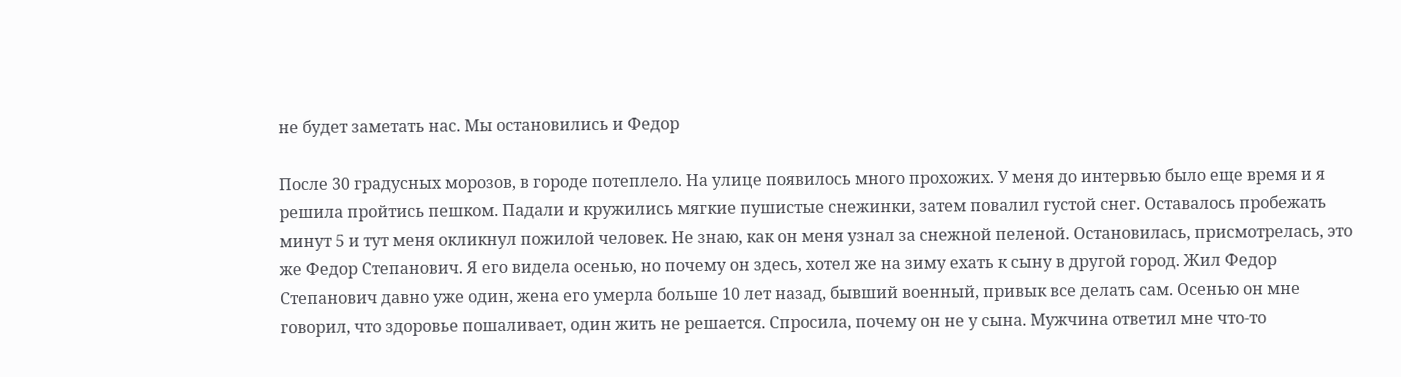не будет заметать нас. Мы остановились и Федор

После 30 градусных морозов, в городе потеплело. На улице появилось много прохожих. У меня до интервью было еще время и я решила пройтись пешком. Падали и кружились мягкие пушистые снежинки, затем повалил густой снег. Оставалось пробежать минут 5 и тут меня окликнул пожилой человек. Не знаю, как он меня узнал за снежной пеленой. Остановилась, присмотрелась, это же Федор Степанович. Я его видела осенью, но почему он здесь, хотел же на зиму ехать к сыну в другой город. Жил Федор Степанович давно уже один, жена его умерла больше 10 лет назад, бывший военный, привык все делать сам. Осенью он мне говорил, что здоровье пошаливает, один жить не решается. Спросила, почему он не у сына. Мужчина ответил мне что-то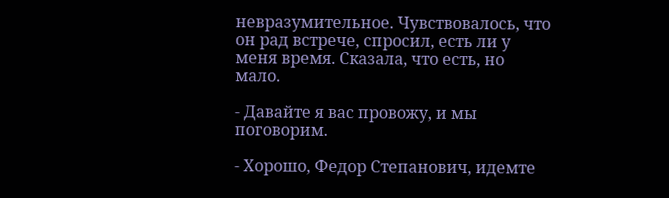невразумительное. Чувствовалось, что он рад встрече, спросил, есть ли у меня время. Сказала, что есть, но мало.

- Давайте я вас провожу, и мы поговорим.

- Хорошо, Федор Степанович, идемте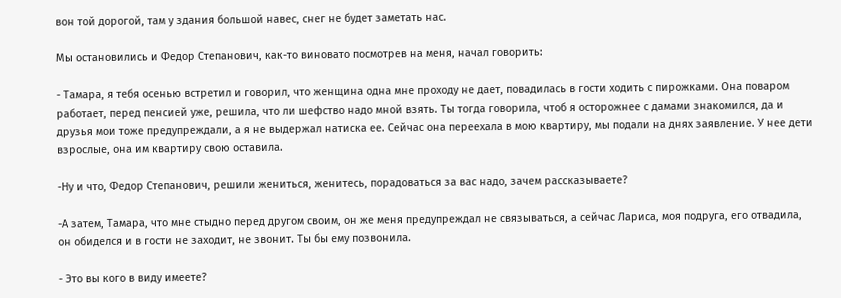вон той дорогой, там у здания большой навес, снег не будет заметать нас.

Мы остановились и Федор Степанович, как-то виновато посмотрев на меня, начал говорить:

- Тамара, я тебя осенью встретил и говорил, что женщина одна мне проходу не дает, повадилась в гости ходить с пирожками. Она поваром работает, перед пенсией уже, решила, что ли шефство надо мной взять. Ты тогда говорила, чтоб я осторожнее с дамами знакомился, да и друзья мои тоже предупреждали, а я не выдержал натиска ее. Сейчас она переехала в мою квартиру, мы подали на днях заявление. У нее дети взрослые, она им квартиру свою оставила.

-Ну и что, Федор Степанович, решили жениться, женитесь, порадоваться за вас надо, зачем рассказываете?

-А затем, Тамара, что мне стыдно перед другом своим, он же меня предупреждал не связываться, а сейчас Лариса, моя подруга, его отвадила, он обиделся и в гости не заходит, не звонит. Ты бы ему позвонила.

- Это вы кого в виду имеете?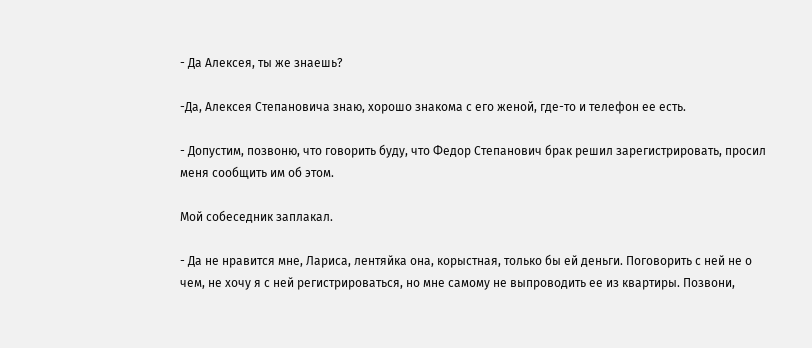- Да Алексея, ты же знаешь?

-Да, Алексея Степановича знаю, хорошо знакома с его женой, где-то и телефон ее есть.

- Допустим, позвоню, что говорить буду, что Федор Степанович брак решил зарегистрировать, просил меня сообщить им об этом.

Мой собеседник заплакал.

- Да не нравится мне, Лариса, лентяйка она, корыстная, только бы ей деньги. Поговорить с ней не о чем, не хочу я с ней регистрироваться, но мне самому не выпроводить ее из квартиры. Позвони,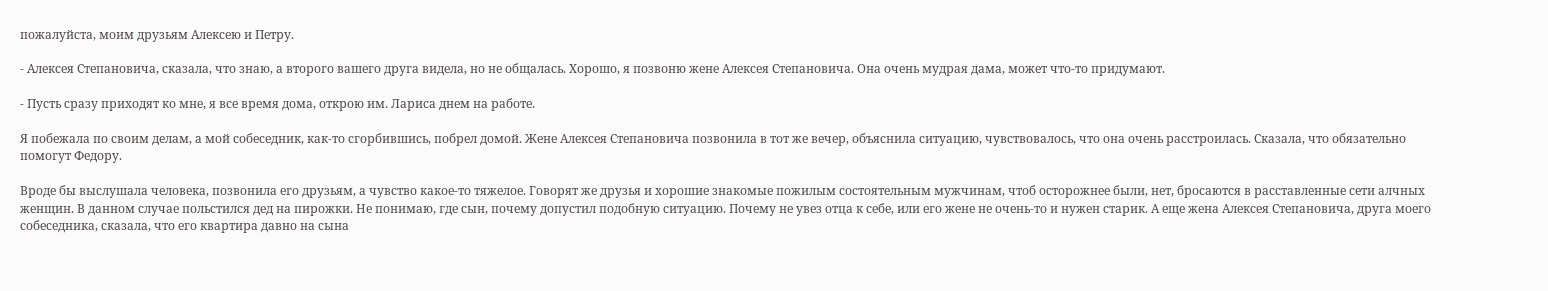пожалуйста, моим друзьям Алексею и Петру.

- Алексея Степановича, сказала, что знаю, а второго вашего друга видела, но не общалась. Хорошо, я позвоню жене Алексея Степановича. Она очень мудрая дама, может что-то придумают.

- Пусть сразу приходят ко мне, я все время дома, открою им. Лариса днем на работе.

Я побежала по своим делам, а мой собеседник, как-то сгорбившись, побрел домой. Жене Алексея Степановича позвонила в тот же вечер, объяснила ситуацию, чувствовалось, что она очень расстроилась. Сказала, что обязательно помогут Федору.

Вроде бы выслушала человека, позвонила его друзьям, а чувство какое-то тяжелое. Говорят же друзья и хорошие знакомые пожилым состоятельным мужчинам, чтоб осторожнее были, нет, бросаются в расставленные сети алчных женщин. В данном случае польстился дед на пирожки. Не понимаю, где сын, почему допустил подобную ситуацию. Почему не увез отца к себе, или его жене не очень-то и нужен старик. А еще жена Алексея Степановича, друга моего собеседника, сказала, что его квартира давно на сына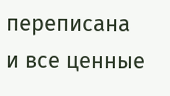переписана и все ценные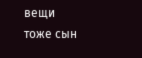вещи тоже сын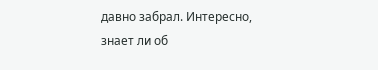давно забрал. Интересно, знает ли об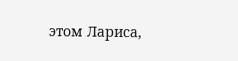этом Лариса,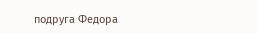подруга Федора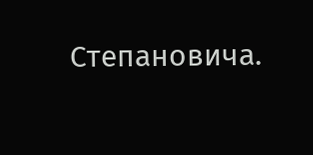Степановича.